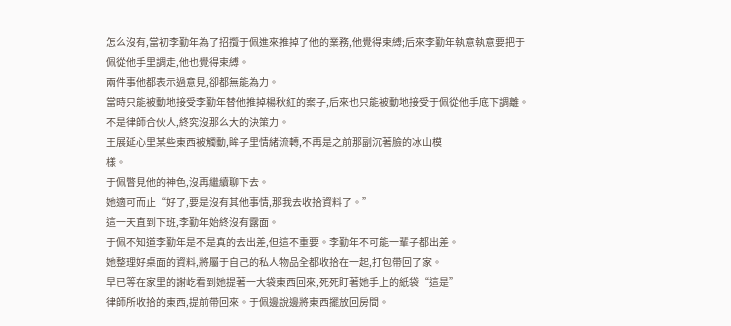怎么沒有,當初李勤年為了招攬于佩進來推掉了他的業務,他覺得束縛;后來李勤年執意執意要把于佩從他手里調走,他也覺得束縛。
兩件事他都表示過意見,卻都無能為力。
當時只能被動地接受李勤年替他推掉楊秋紅的案子,后來也只能被動地接受于佩從他手底下調離。
不是律師合伙人,終究沒那么大的決策力。
王展延心里某些東西被觸動,眸子里情緒流轉,不再是之前那副沉著臉的冰山模
樣。
于佩瞥見他的神色,沒再繼續聊下去。
她適可而止“好了,要是沒有其他事情,那我去收拾資料了。”
這一天直到下班,李勤年始終沒有露面。
于佩不知道李勤年是不是真的去出差,但這不重要。李勤年不可能一輩子都出差。
她整理好桌面的資料,將屬于自己的私人物品全都收拾在一起,打包帶回了家。
早已等在家里的謝屹看到她提著一大袋東西回來,死死盯著她手上的紙袋“這是”
律師所收拾的東西,提前帶回來。于佩邊說邊將東西擺放回房間。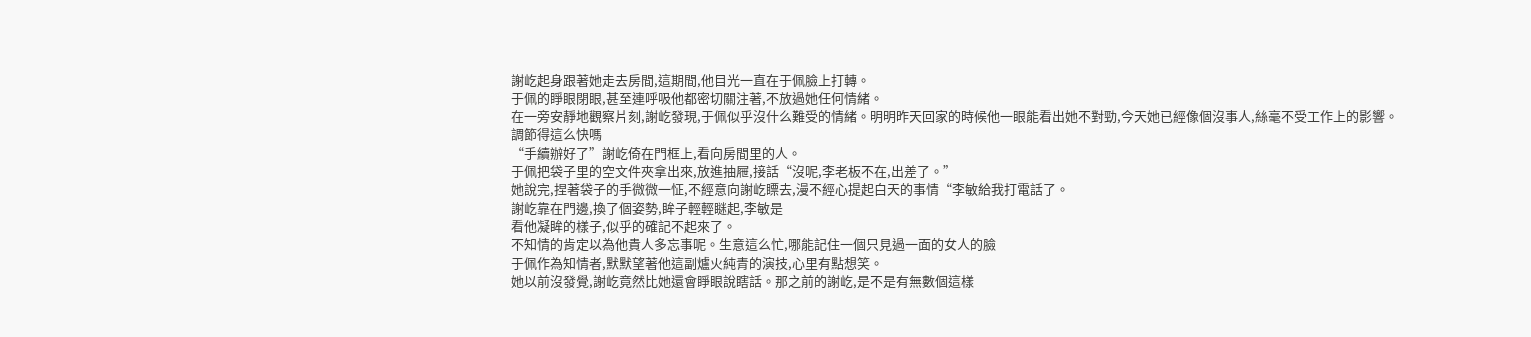謝屹起身跟著她走去房間,這期間,他目光一直在于佩臉上打轉。
于佩的睜眼閉眼,甚至連呼吸他都密切關注著,不放過她任何情緒。
在一旁安靜地觀察片刻,謝屹發現,于佩似乎沒什么難受的情緒。明明昨天回家的時候他一眼能看出她不對勁,今天她已經像個沒事人,絲毫不受工作上的影響。
調節得這么快嗎
“手續辦好了”謝屹倚在門框上,看向房間里的人。
于佩把袋子里的空文件夾拿出來,放進抽屜,接話“沒呢,李老板不在,出差了。”
她說完,捏著袋子的手微微一怔,不經意向謝屹瞟去,漫不經心提起白天的事情“李敏給我打電話了。
謝屹靠在門邊,換了個姿勢,眸子輕輕瞇起,李敏是
看他凝眸的樣子,似乎的確記不起來了。
不知情的肯定以為他貴人多忘事呢。生意這么忙,哪能記住一個只見過一面的女人的臉
于佩作為知情者,默默望著他這副爐火純青的演技,心里有點想笑。
她以前沒發覺,謝屹竟然比她還會睜眼說瞎話。那之前的謝屹,是不是有無數個這樣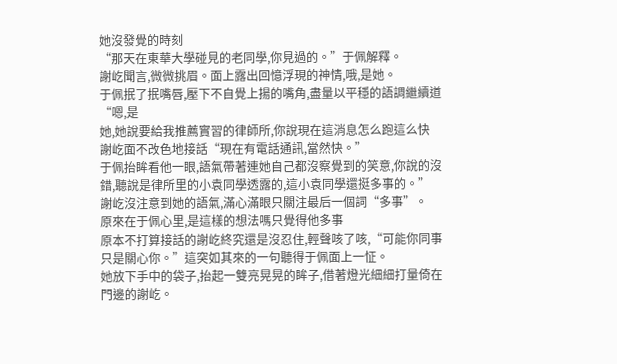她沒發覺的時刻
“那天在東華大學碰見的老同學,你見過的。”于佩解釋。
謝屹聞言,微微挑眉。面上露出回憶浮現的神情,哦,是她。
于佩抿了抿嘴唇,壓下不自覺上揚的嘴角,盡量以平穩的語調繼續道“嗯,是
她,她說要給我推薦實習的律師所,你說現在這消息怎么跑這么快
謝屹面不改色地接話“現在有電話通訊,當然快。”
于佩抬眸看他一眼,語氣帶著連她自己都沒察覺到的笑意,你說的沒錯,聽說是律所里的小袁同學透露的,這小袁同學還挺多事的。”
謝屹沒注意到她的語氣,滿心滿眼只關注最后一個詞“多事”。
原來在于佩心里,是這樣的想法嗎只覺得他多事
原本不打算接話的謝屹終究還是沒忍住,輕聲咳了咳,“可能你同事只是關心你。”這突如其來的一句聽得于佩面上一怔。
她放下手中的袋子,抬起一雙亮晃晃的眸子,借著燈光細細打量倚在門邊的謝屹。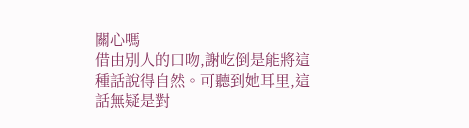關心嗎
借由別人的口吻,謝屹倒是能將這種話說得自然。可聽到她耳里,這話無疑是對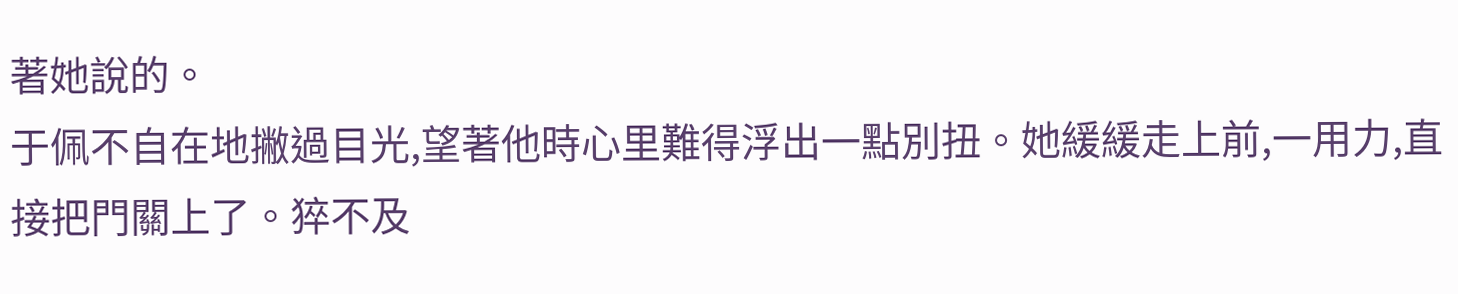著她說的。
于佩不自在地撇過目光,望著他時心里難得浮出一點別扭。她緩緩走上前,一用力,直接把門關上了。猝不及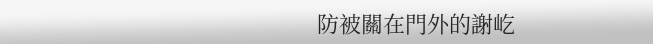防被關在門外的謝屹